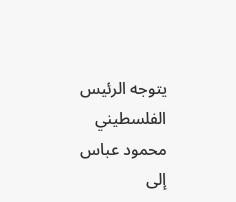يتوجه الرئيس الفلسطيني محمود عباس إلى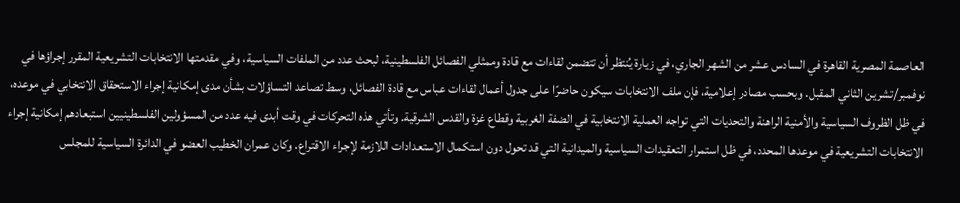العاصمة المصرية القاهرة في السادس عشر من الشهر الجاري، في زيارة يُنتظر أن تتضمن لقاءات مع قادة وممثلي الفصائل الفلسطينية، لبحث عدد من الملفات السياسية، وفي مقدمتها الانتخابات التشريعية المقرر إجراؤها في نوفمبر/تشرين الثاني المقبل. وبحسب مصادر إعلامية، فإن ملف الانتخابات سيكون حاضرًا على جدول أعمال لقاءات عباس مع قادة الفصائل، وسط تصاعد التساؤلات بشأن مدى إمكانية إجراء الاستحقاق الانتخابي في موعده، في ظل الظروف السياسية والأمنية الراهنة والتحديات التي تواجه العملية الانتخابية في الضفة الغربية وقطاع غزة والقدس الشرقية. وتأتي هذه التحركات في وقت أبدى فيه عدد من المسؤولين الفلسطينيين استبعادهم إمكانية إجراء الانتخابات التشريعية في موعدها المحدد، في ظل استمرار التعقيدات السياسية والميدانية التي قد تحول دون استكمال الاستعدادات اللازمة لإجراء الاقتراع. وكان عمران الخطيب العضو في الدائرة السياسية للمجلس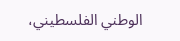الوطني الفلسطيني،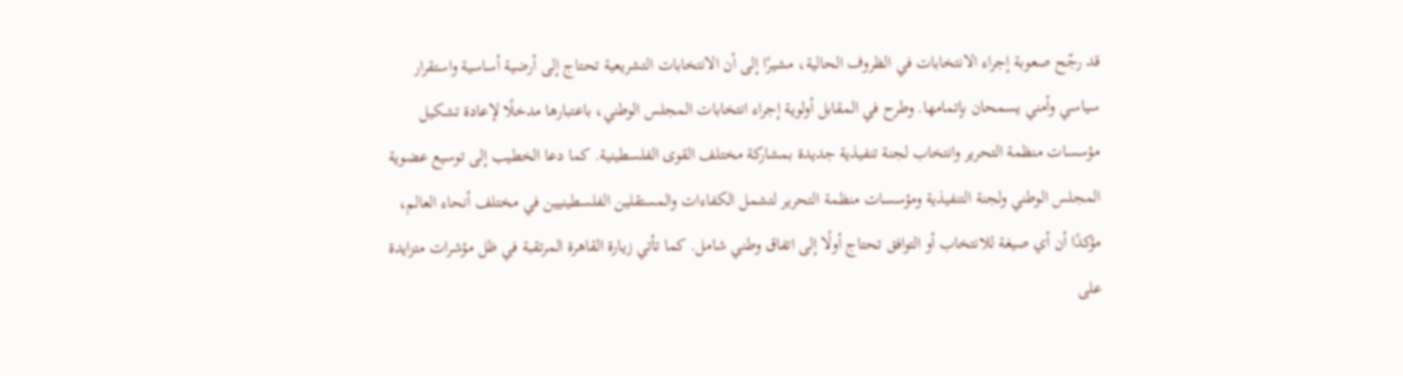قد رجّح صعوبة إجراء الانتخابات في الظروف الحالية، مشيرًا إلى أن الانتخابات التشريعية تحتاج إلى أرضية أساسية واستقرار سياسي وأمني يسمحان بإتمامها. وطرح في المقابل أولوية إجراء انتخابات المجلس الوطني، باعتبارها مدخلًا لإعادة تشكيل مؤسسات منظمة التحرير وانتخاب لجنة تنفيذية جديدة بمشاركة مختلف القوى الفلسطينية. كما دعا الخطيب إلى توسيع عضوية المجلس الوطني ولجنة التنفيذية ومؤسسات منظمة التحرير لتشمل الكفاءات والمستقلين الفلسطينيين في مختلف أنحاء العالم، مؤكدًا أن أي صيغة للانتخاب أو التوافق تحتاج أولًا إلى اتفاق وطني شامل. كما تأتي زيارة القاهرة المرتقبة في ظل مؤشرات متزايدة على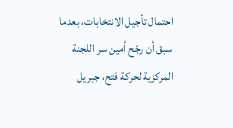احتمال تأجيل الانتخابات، بعدما سبق أن رجّح أمين سر اللجنة المركزية لحركة فتح، جبريل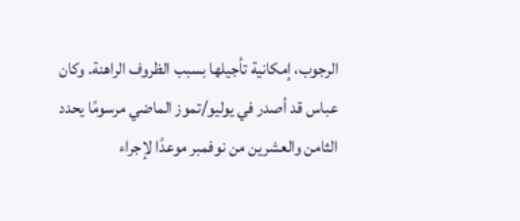الرجوب، إمكانية تأجيلها بسبب الظروف الراهنة. وكان عباس قد أصدر في يوليو/تموز الماضي مرسومًا يحدد الثامن والعشرين من نوفمبر موعدًا لإجراء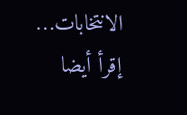الانتخابات…
إقرأ أيضا